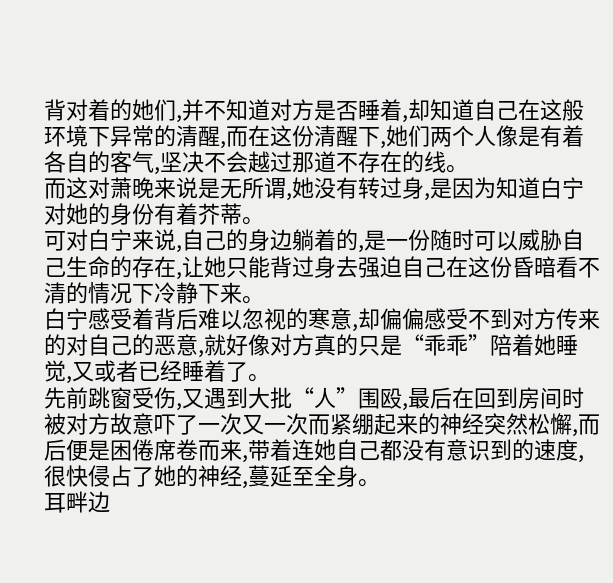背对着的她们,并不知道对方是否睡着,却知道自己在这般环境下异常的清醒,而在这份清醒下,她们两个人像是有着各自的客气,坚决不会越过那道不存在的线。
而这对萧晚来说是无所谓,她没有转过身,是因为知道白宁对她的身份有着芥蒂。
可对白宁来说,自己的身边躺着的,是一份随时可以威胁自己生命的存在,让她只能背过身去强迫自己在这份昏暗看不清的情况下冷静下来。
白宁感受着背后难以忽视的寒意,却偏偏感受不到对方传来的对自己的恶意,就好像对方真的只是“乖乖”陪着她睡觉,又或者已经睡着了。
先前跳窗受伤,又遇到大批“人”围殴,最后在回到房间时被对方故意吓了一次又一次而紧绷起来的神经突然松懈,而后便是困倦席卷而来,带着连她自己都没有意识到的速度,很快侵占了她的神经,蔓延至全身。
耳畔边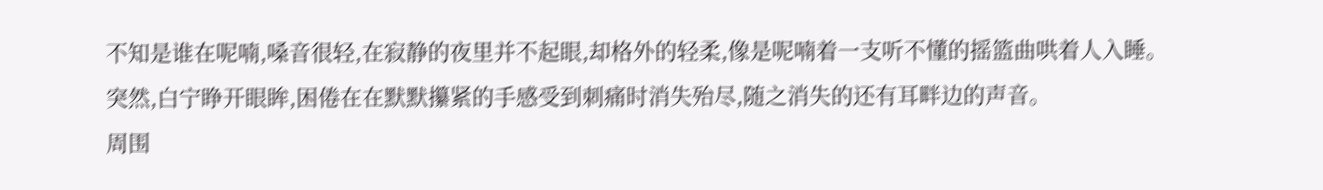不知是谁在呢喃,嗓音很轻,在寂静的夜里并不起眼,却格外的轻柔,像是呢喃着一支听不懂的摇篮曲哄着人入睡。
突然,白宁睁开眼眸,困倦在在默默攥紧的手感受到刺痛时消失殆尽,随之消失的还有耳畔边的声音。
周围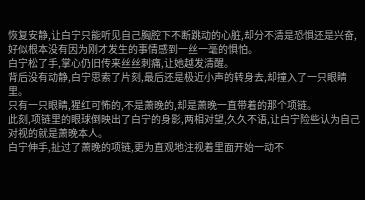恢复安静,让白宁只能听见自己胸腔下不断跳动的心脏,却分不清是恐惧还是兴奋,好似根本没有因为刚才发生的事情感到一丝一毫的惧怕。
白宁松了手,掌心仍旧传来丝丝刺痛,让她越发清醒。
背后没有动静,白宁思索了片刻,最后还是极近小声的转身去,却撞入了一只眼睛里。
只有一只眼睛,猩红可怖的,不是萧晚的,却是萧晚一直带着的那个项链。
此刻,项链里的眼球倒映出了白宁的身影,两相对望,久久不语,让白宁险些认为自己对视的就是萧晚本人。
白宁伸手,扯过了萧晚的项链,更为直观地注视着里面开始一动不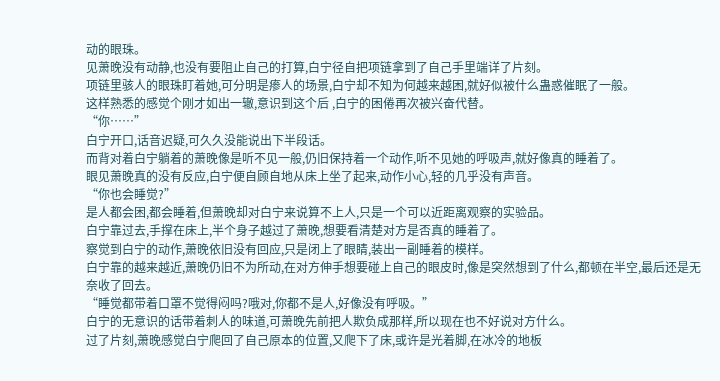动的眼珠。
见萧晚没有动静,也没有要阻止自己的打算,白宁径自把项链拿到了自己手里端详了片刻。
项链里骇人的眼珠盯着她,可分明是瘆人的场景,白宁却不知为何越来越困,就好似被什么蛊惑催眠了一般。
这样熟悉的感觉个刚才如出一辙,意识到这个后 ,白宁的困倦再次被兴奋代替。
“你……”
白宁开口,话音迟疑,可久久没能说出下半段话。
而背对着白宁躺着的萧晚像是听不见一般,仍旧保持着一个动作,听不见她的呼吸声,就好像真的睡着了。
眼见萧晚真的没有反应,白宁便自顾自地从床上坐了起来,动作小心,轻的几乎没有声音。
“你也会睡觉?”
是人都会困,都会睡着,但萧晚却对白宁来说算不上人,只是一个可以近距离观察的实验品。
白宁靠过去,手撑在床上,半个身子越过了萧晚,想要看清楚对方是否真的睡着了。
察觉到白宁的动作,萧晚依旧没有回应,只是闭上了眼睛,装出一副睡着的模样。
白宁靠的越来越近,萧晚仍旧不为所动,在对方伸手想要碰上自己的眼皮时,像是突然想到了什么,都顿在半空,最后还是无奈收了回去。
“睡觉都带着口罩不觉得闷吗?哦对,你都不是人,好像没有呼吸。”
白宁的无意识的话带着刺人的味道,可萧晚先前把人欺负成那样,所以现在也不好说对方什么。
过了片刻,萧晚感觉白宁爬回了自己原本的位置,又爬下了床,或许是光着脚,在冰冷的地板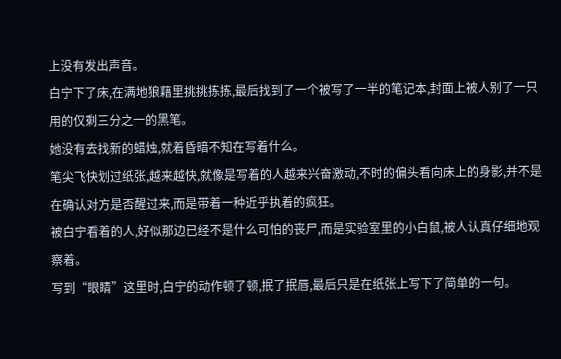上没有发出声音。
白宁下了床,在满地狼藉里挑挑拣拣,最后找到了一个被写了一半的笔记本,封面上被人别了一只用的仅剩三分之一的黑笔。
她没有去找新的蜡烛,就着昏暗不知在写着什么。
笔尖飞快划过纸张,越来越快,就像是写着的人越来兴奋激动,不时的偏头看向床上的身影,并不是在确认对方是否醒过来,而是带着一种近乎执着的疯狂。
被白宁看着的人,好似那边已经不是什么可怕的丧尸,而是实验室里的小白鼠,被人认真仔细地观察着。
写到“眼睛”这里时,白宁的动作顿了顿,抿了抿唇,最后只是在纸张上写下了简单的一句。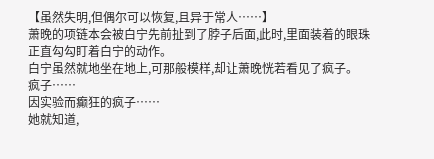【虽然失明,但偶尔可以恢复,且异于常人……】
萧晚的项链本会被白宁先前扯到了脖子后面,此时,里面装着的眼珠正直勾勾盯着白宁的动作。
白宁虽然就地坐在地上,可那般模样,却让萧晚恍若看见了疯子。
疯子……
因实验而癫狂的疯子……
她就知道,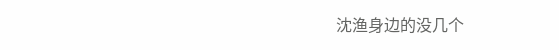沈渔身边的没几个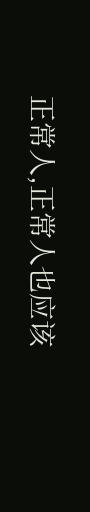正常人,正常人也应该